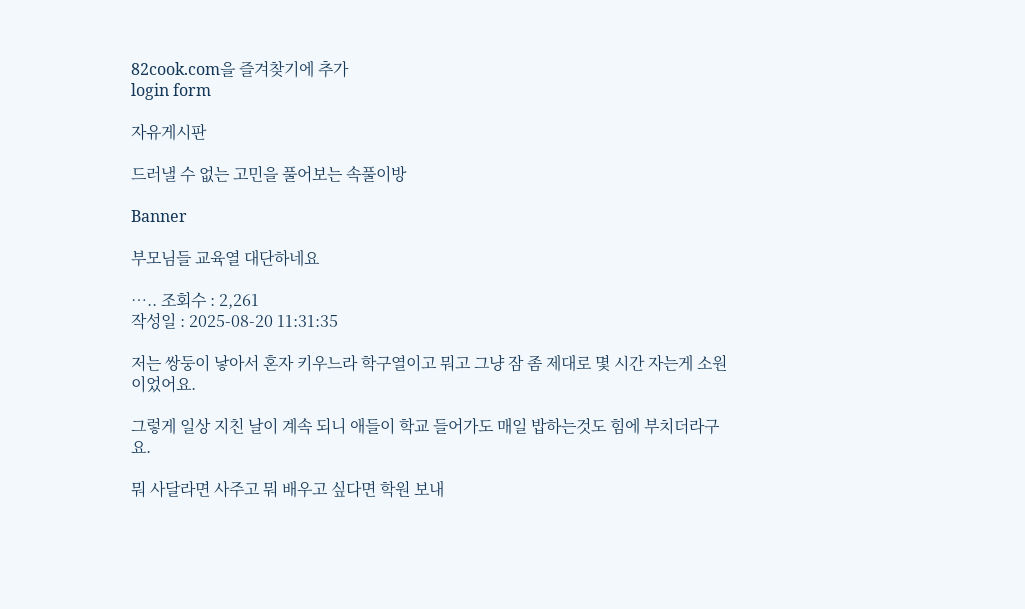82cook.com을 즐겨찾기에 추가
login form

자유게시판

드러낼 수 없는 고민을 풀어보는 속풀이방

Banner

부모님들 교육열 대단하네요

….. 조회수 : 2,261
작성일 : 2025-08-20 11:31:35

저는 쌍둥이 낳아서 혼자 키우느라 학구열이고 뭐고 그냥 잠 좀 제대로 몇 시간 자는게 소원이었어요.

그렇게 일상 지친 날이 계속 되니 애들이 학교 들어가도 매일 밥하는것도 힘에 부치더라구요.

뭐 사달라면 사주고 뭐 배우고 싶다면 학원 보내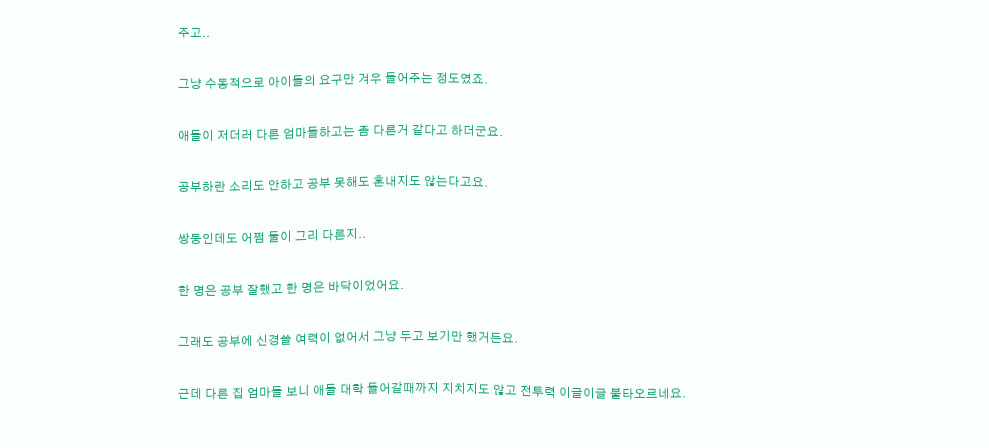주고..

그냥 수동적으로 아이들의 요구만 겨우 들어주는 정도였죠.

애들이 저더러 다른 엄마들하고는 좀 다른거 같다고 하더군요.

공부하란 소리도 안하고 공부 못해도 혼내지도 않는다고요.

쌍둥인데도 어쩜 둘이 그리 다른지..

한 명은 공부 잘했고 한 명은 바닥이었어요.

그래도 공부에 신경쓸 여력이 없어서 그냥 두고 보기만 했거든요.

근데 다른 집 엄마들 보니 애들 대학 들어갈때까지 지치지도 않고 전투력 이글이글 불타오르네요.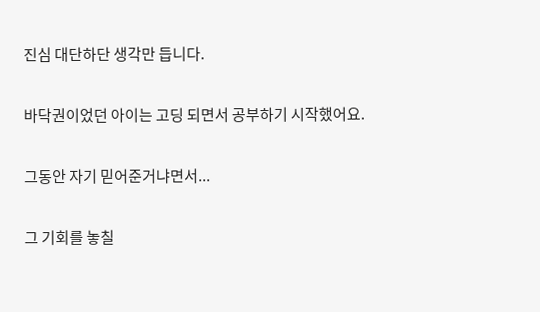진심 대단하단 생각만 듭니다.

바닥권이었던 아이는 고딩 되면서 공부하기 시작했어요.

그동안 자기 믿어준거냐면서...

그 기회를 놓칠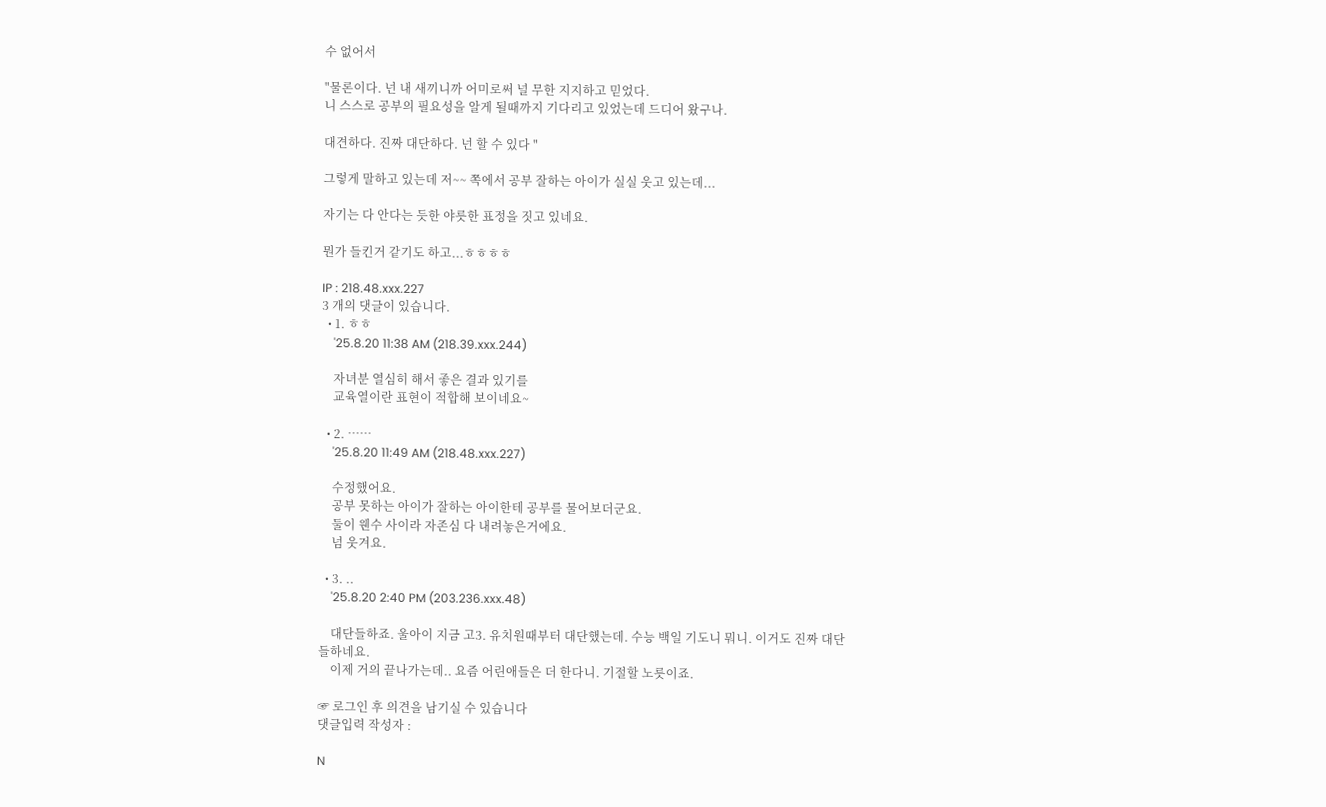수 없어서

"물론이다. 넌 내 새끼니까 어미로써 널 무한 지지하고 믿었다.
니 스스로 공부의 필요성을 알게 될때까지 기다리고 있었는데 드디어 왔구나.

대견하다. 진짜 대단하다. 넌 할 수 있다 "

그렇게 말하고 있는데 저~~ 쪽에서 공부 잘하는 아이가 실실 웃고 있는데...

자기는 다 안다는 듯한 야릇한 표정을 짓고 있네요.

뭔가 들킨거 같기도 하고...ㅎㅎㅎㅎ

IP : 218.48.xxx.227
3 개의 댓글이 있습니다.
  • 1. ㅎㅎ
    '25.8.20 11:38 AM (218.39.xxx.244)

    자녀분 열심히 해서 좋은 결과 있기를
    교육열이란 표현이 적합해 보이네요~

  • 2. ……
    '25.8.20 11:49 AM (218.48.xxx.227)

    수정했어요.
    공부 못하는 아이가 잘하는 아이한테 공부를 물어보더군요.
    둘이 웬수 사이라 자존심 다 내려놓은거에요.
    넘 웃겨요.

  • 3. ..
    '25.8.20 2:40 PM (203.236.xxx.48)

    대단들하죠. 울아이 지금 고3. 유치원때부터 대단했는데. 수능 백일 기도니 뭐니. 이거도 진짜 대단들하네요.
    이제 거의 끝나가는데.. 요즘 어린애들은 더 한다니. 기절할 노릇이죠.

☞ 로그인 후 의견을 남기실 수 있습니다
댓글입력 작성자 :

N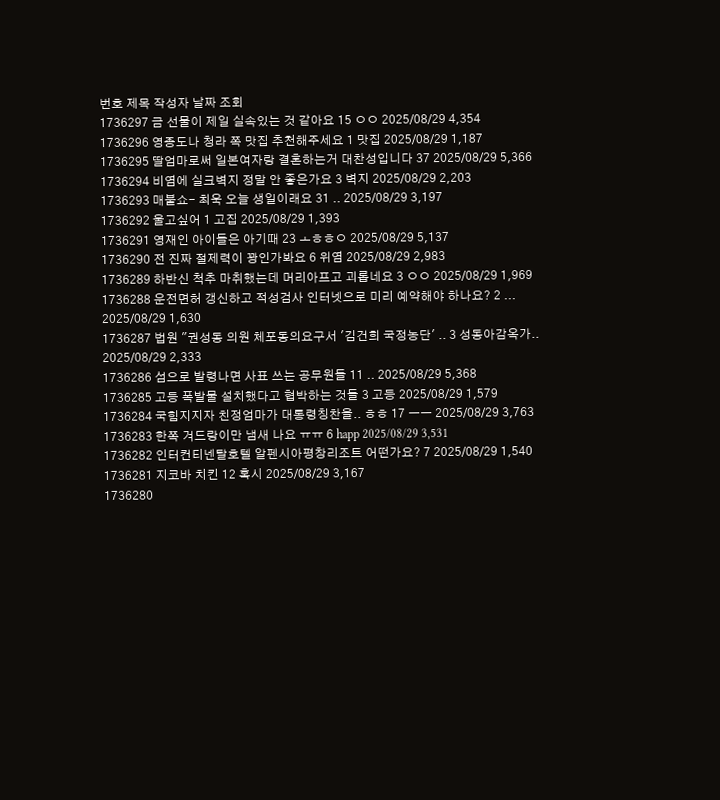번호 제목 작성자 날짜 조회
1736297 금 선물이 제일 실속있는 것 같아요 15 ㅇㅇ 2025/08/29 4,354
1736296 영종도나 청라 쪽 맛집 추천해주세요 1 맛집 2025/08/29 1,187
1736295 딸엄마로써 일본여자랑 결혼하는거 대찬성입니다 37 2025/08/29 5,366
1736294 비염에 실크벽지 정말 안 좋은가요 3 벽지 2025/08/29 2,203
1736293 매불쇼- 최욱 오늘 생일이래요 31 .. 2025/08/29 3,197
1736292 울고싶어 1 고집 2025/08/29 1,393
1736291 영재인 아이들은 아기때 23 ㅗㅎㅎㅇ 2025/08/29 5,137
1736290 전 진짜 절제력이 꽝인가봐요 6 위염 2025/08/29 2,983
1736289 하반신 척추 마취했는데 머리아프고 괴롭네요 3 ㅇㅇ 2025/08/29 1,969
1736288 운전면허 갱신하고 적성검사 인터넷으로 미리 예약해야 하나요? 2 ... 2025/08/29 1,630
1736287 법원 "권성동 의원 체포동의요구서 '김건희 국정농단' .. 3 성동아감옥가.. 2025/08/29 2,333
1736286 섬으로 발령나면 사표 쓰는 공무원들 11 .. 2025/08/29 5,368
1736285 고등 폭발물 설치했다고 협박하는 것들 3 고등 2025/08/29 1,579
1736284 국힘지지자 친정엄마가 대통령칭찬을.. ㅎㅎ 17 ㅡㅡ 2025/08/29 3,763
1736283 한쪽 겨드랑이만 냄새 나요 ㅠㅠ 6 happ 2025/08/29 3,531
1736282 인터컨티넨탈호텔 알펜시아평창리조트 어떤가요? 7 2025/08/29 1,540
1736281 지코바 치킨 12 혹시 2025/08/29 3,167
1736280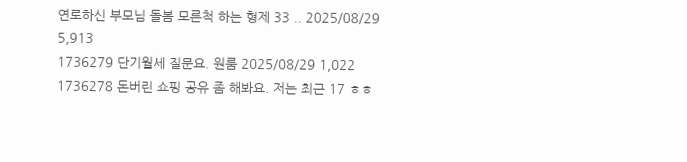연로하신 부모님 돌봄 모른척 하는 형제 33 .. 2025/08/29 5,913
1736279 단기월세 질문요. 원룸 2025/08/29 1,022
1736278 돈버린 쇼핑 공유 좀 해봐요. 저는 최근 17 ㅎㅎ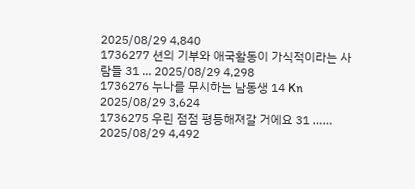2025/08/29 4,840
1736277 션의 기부와 애국활동이 가식적이라는 사람들 31 ... 2025/08/29 4,298
1736276 누나를 무시하는 남동생 14 Kn 2025/08/29 3,624
1736275 우린 점점 평등해져갈 거에요 31 …… 2025/08/29 4,492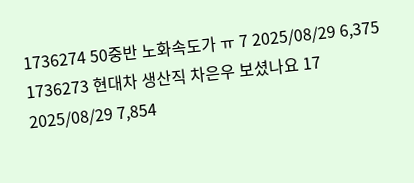1736274 50중반 노화속도가 ㅠ 7 2025/08/29 6,375
1736273 현대차 생산직 차은우 보셨나요 17 2025/08/29 7,854